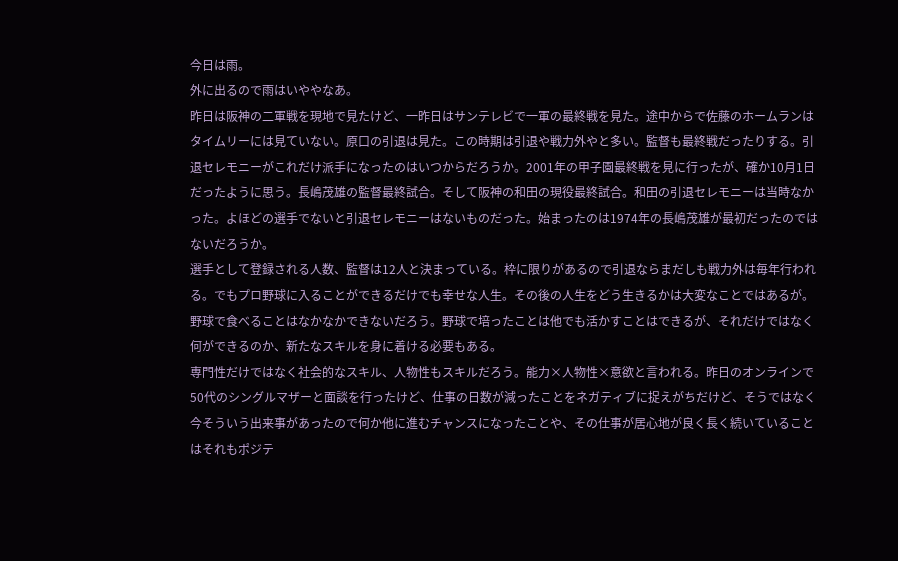今日は雨。
外に出るので雨はいややなあ。
昨日は阪神の二軍戦を現地で見たけど、一昨日はサンテレビで一軍の最終戦を見た。途中からで佐藤のホームランはタイムリーには見ていない。原口の引退は見た。この時期は引退や戦力外やと多い。監督も最終戦だったりする。引退セレモニーがこれだけ派手になったのはいつからだろうか。2001年の甲子園最終戦を見に行ったが、確か10月1日だったように思う。長嶋茂雄の監督最終試合。そして阪神の和田の現役最終試合。和田の引退セレモニーは当時なかった。よほどの選手でないと引退セレモニーはないものだった。始まったのは1974年の長嶋茂雄が最初だったのではないだろうか。
選手として登録される人数、監督は12人と決まっている。枠に限りがあるので引退ならまだしも戦力外は毎年行われる。でもプロ野球に入ることができるだけでも幸せな人生。その後の人生をどう生きるかは大変なことではあるが。野球で食べることはなかなかできないだろう。野球で培ったことは他でも活かすことはできるが、それだけではなく何ができるのか、新たなスキルを身に着ける必要もある。
専門性だけではなく社会的なスキル、人物性もスキルだろう。能力×人物性×意欲と言われる。昨日のオンラインで50代のシングルマザーと面談を行ったけど、仕事の日数が減ったことをネガティブに捉えがちだけど、そうではなく今そういう出来事があったので何か他に進むチャンスになったことや、その仕事が居心地が良く長く続いていることはそれもポジテ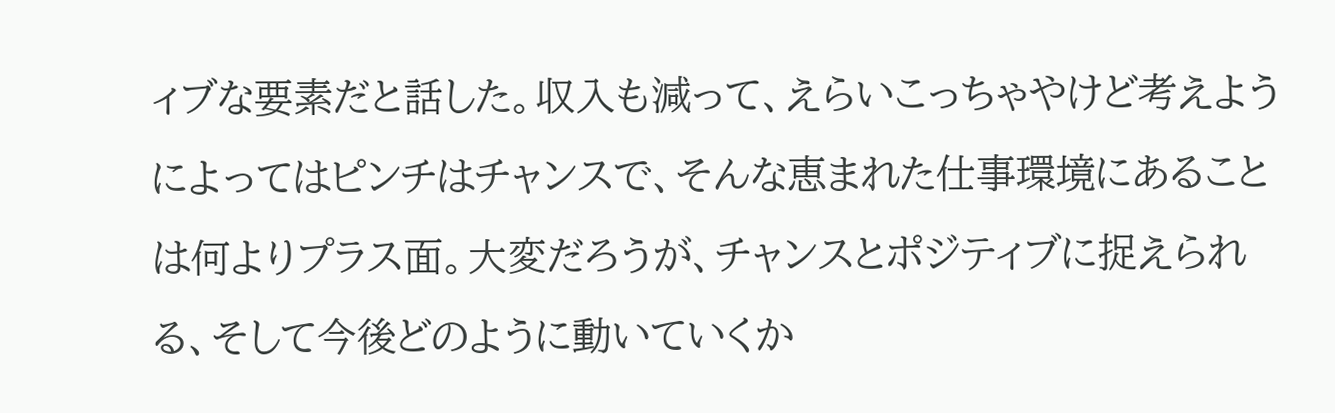ィブな要素だと話した。収入も減って、えらいこっちゃやけど考えようによってはピンチはチャンスで、そんな恵まれた仕事環境にあることは何よりプラス面。大変だろうが、チャンスとポジティブに捉えられる、そして今後どのように動いていくか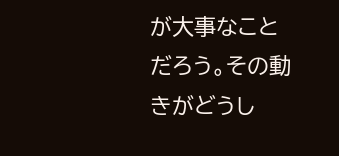が大事なことだろう。その動きがどうし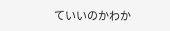ていいのかわか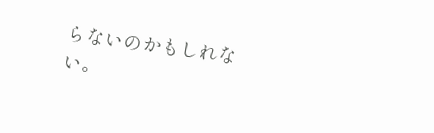らないのかもしれない。